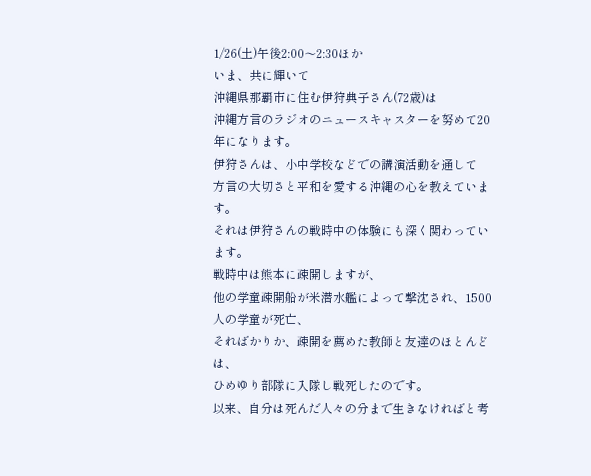1/26(土)午後2:00〜2:30ほか
いま、共に輝いて
沖縄県那覇市に住む伊狩典子さん(72歳)は
沖縄方言のラジオのニュースキャスターを努めて20年になります。
伊狩さんは、小中学校などでの講演活動を通して
方言の大切さと平和を愛する沖縄の心を教えています。
それは伊狩さんの戦時中の体験にも深く関わっています。
戦時中は熊本に疎開しますが、
他の学童疎開船が米潜水艦によって撃沈され、1500人の学童が死亡、
そればかりか、疎開を薦めた教師と友達のほとんどは、
ひめゆり部隊に入隊し戦死したのです。
以来、自分は死んだ人々の分まで生きなければと考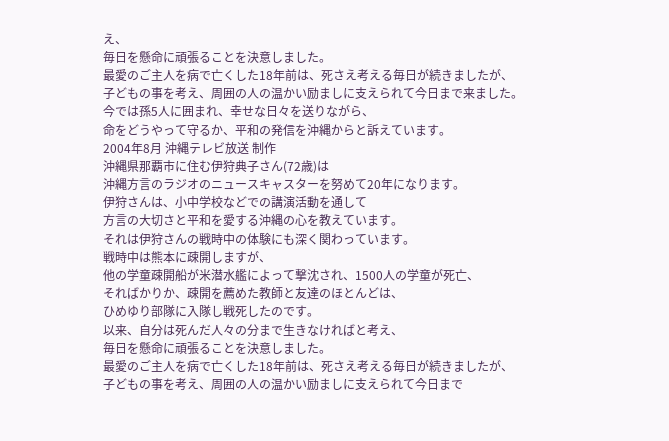え、
毎日を懸命に頑張ることを決意しました。
最愛のご主人を病で亡くした18年前は、死さえ考える毎日が続きましたが、
子どもの事を考え、周囲の人の温かい励ましに支えられて今日まで来ました。
今では孫5人に囲まれ、幸せな日々を送りながら、
命をどうやって守るか、平和の発信を沖縄からと訴えています。
2004年8月 沖縄テレビ放送 制作
沖縄県那覇市に住む伊狩典子さん(72歳)は
沖縄方言のラジオのニュースキャスターを努めて20年になります。
伊狩さんは、小中学校などでの講演活動を通して
方言の大切さと平和を愛する沖縄の心を教えています。
それは伊狩さんの戦時中の体験にも深く関わっています。
戦時中は熊本に疎開しますが、
他の学童疎開船が米潜水艦によって撃沈され、1500人の学童が死亡、
そればかりか、疎開を薦めた教師と友達のほとんどは、
ひめゆり部隊に入隊し戦死したのです。
以来、自分は死んだ人々の分まで生きなければと考え、
毎日を懸命に頑張ることを決意しました。
最愛のご主人を病で亡くした18年前は、死さえ考える毎日が続きましたが、
子どもの事を考え、周囲の人の温かい励ましに支えられて今日まで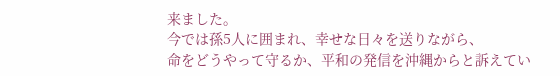来ました。
今では孫5人に囲まれ、幸せな日々を送りながら、
命をどうやって守るか、平和の発信を沖縄からと訴えてい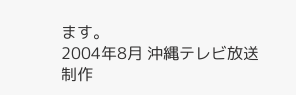ます。
2004年8月 沖縄テレビ放送 制作